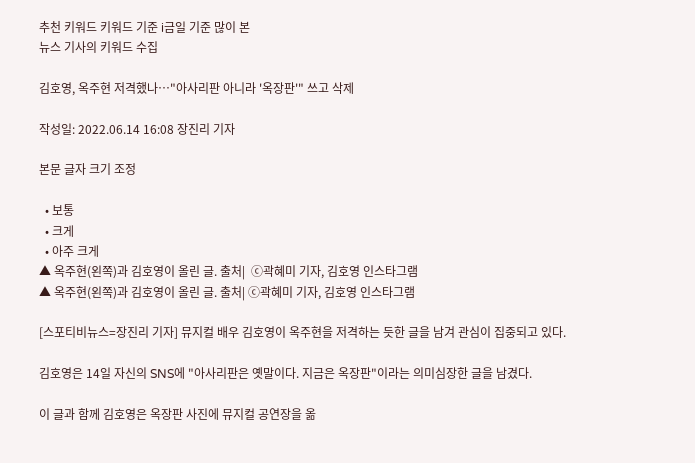추천 키워드 키워드 기준 i금일 기준 많이 본
뉴스 기사의 키워드 수집

김호영, 옥주현 저격했나…"아사리판 아니라 '옥장판'" 쓰고 삭제

작성일: 2022.06.14 16:08 장진리 기자

본문 글자 크기 조정

  • 보통
  • 크게
  • 아주 크게
▲ 옥주현(왼쪽)과 김호영이 올린 글. 출처|  ⓒ곽혜미 기자, 김호영 인스타그램
▲ 옥주현(왼쪽)과 김호영이 올린 글. 출처| ⓒ곽혜미 기자, 김호영 인스타그램

[스포티비뉴스=장진리 기자] 뮤지컬 배우 김호영이 옥주현을 저격하는 듯한 글을 남겨 관심이 집중되고 있다.

김호영은 14일 자신의 SNS에 "아사리판은 옛말이다. 지금은 옥장판"이라는 의미심장한 글을 남겼다.

이 글과 함께 김호영은 옥장판 사진에 뮤지컬 공연장을 옮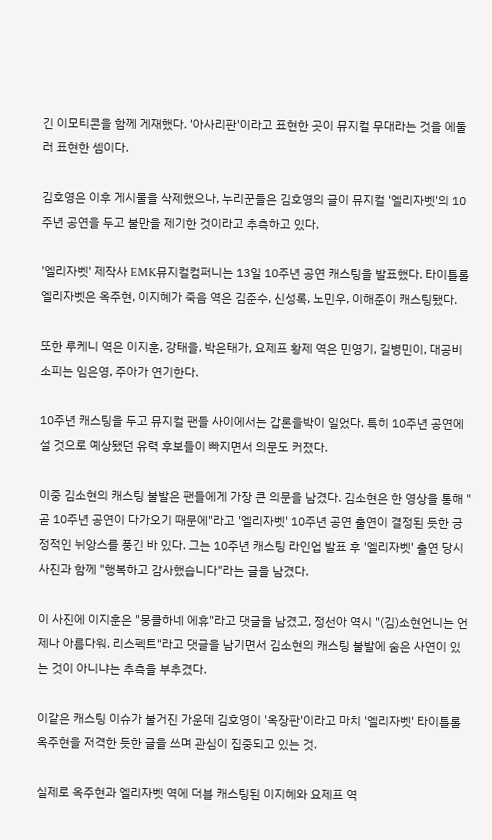긴 이모티콘을 함께 게재했다. '아사리판'이라고 표현한 곳이 뮤지컬 무대라는 것을 에둘러 표현한 셈이다.

김호영은 이후 게시물을 삭제했으나, 누리꾼들은 김호영의 글이 뮤지컬 '엘리자벳'의 10주년 공연을 두고 불만을 제기한 것이라고 추측하고 있다.

'엘리자벳' 제작사 EMK뮤지컬컴퍼니는 13일 10주년 공연 캐스팅을 발표했다. 타이틀롤 엘리자벳은 옥주현, 이지혜가 죽음 역은 김준수, 신성록, 노민우, 이해준이 캐스팅됐다.

또한 루케니 역은 이지훈, 강태을, 박은태가, 요제프 황제 역은 민영기, 길병민이, 대공비 소피는 임은영, 주아가 연기한다.

10주년 캐스팅을 두고 뮤지컬 팬들 사이에서는 갑론을박이 일었다. 특히 10주년 공연에 설 것으로 예상됐던 유력 후보들이 빠지면서 의문도 커졌다.

이중 김소현의 캐스팅 불발은 팬들에게 가장 큰 의문을 남겼다. 김소현은 한 영상을 통해 "곧 10주년 공연이 다가오기 때문에"라고 '엘리자벳' 10주년 공연 출연이 결정된 듯한 긍정적인 뉘앙스를 풍긴 바 있다. 그는 10주년 캐스팅 라인업 발표 후 '엘리자벳' 출연 당시 사진과 함께 "행복하고 감사했습니다"라는 글을 남겼다.

이 사진에 이지훈은 "뭉클하네 에휴"라고 댓글을 남겼고, 정선아 역시 "(김)소현언니는 언제나 아름다워. 리스펙트"라고 댓글을 남기면서 김소현의 캐스팅 불발에 숨은 사연이 있는 것이 아니냐는 추측을 부추겼다.

이같은 캐스팅 이슈가 불거진 가운데 김호영이 '옥장판'이라고 마치 '엘리자벳' 타이틀롤 옥주현을 저격한 듯한 글을 쓰며 관심이 집중되고 있는 것.

실제로 옥주현과 엘리자벳 역에 더블 캐스팅된 이지혜와 요제프 역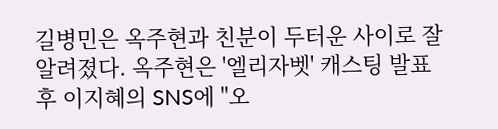길병민은 옥주현과 친분이 두터운 사이로 잘 알려졌다. 옥주현은 '엘리자벳' 캐스팅 발표 후 이지혜의 SNS에 "오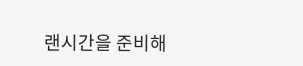랜시간을 준비해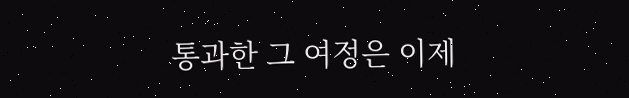통과한 그 여정은 이제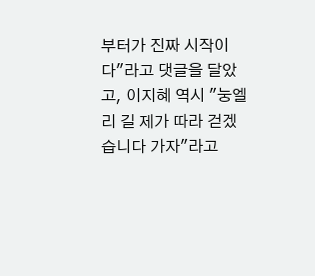부터가 진짜 시작이다"라고 댓글을 달았고, 이지혜 역시 "눙엘리 길 제가 따라 걷겠습니다 가자"라고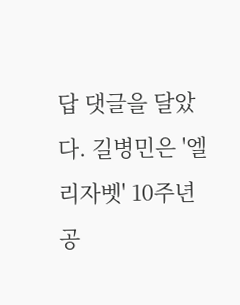답 댓글을 달았다. 길병민은 '엘리자벳' 10주년 공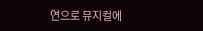연으로 뮤지컬에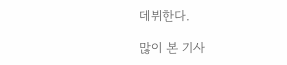데뷔한다.

많이 본 기사